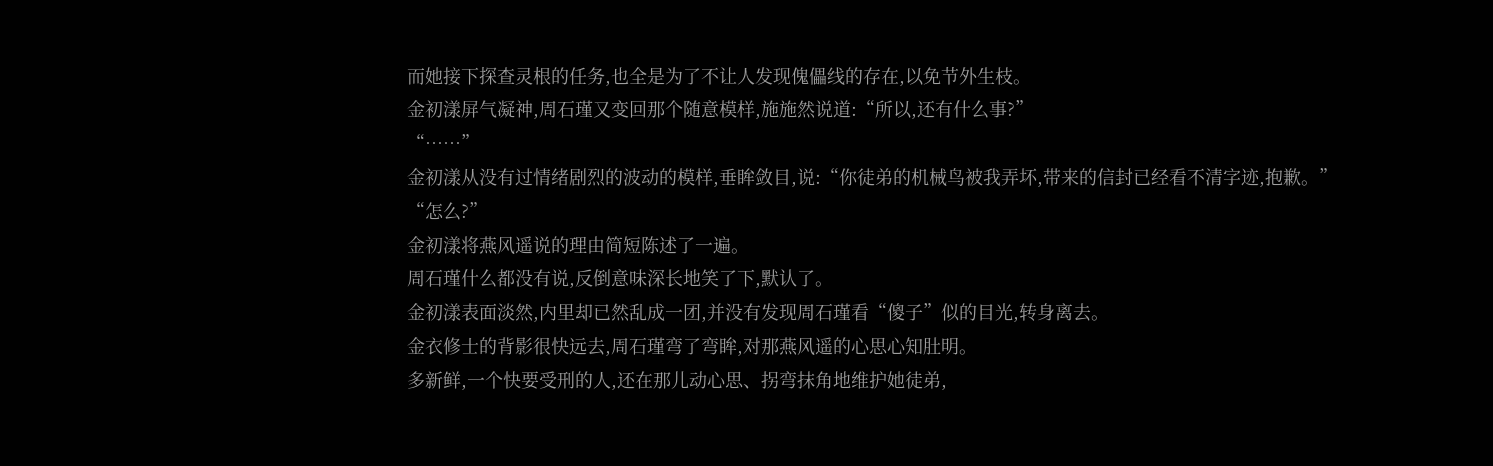而她接下探查灵根的任务,也全是为了不让人发现傀儡线的存在,以免节外生枝。
金初漾屏气凝神,周石瑾又变回那个随意模样,施施然说道:“所以,还有什么事?”
“……”
金初漾从没有过情绪剧烈的波动的模样,垂眸敛目,说:“你徒弟的机械鸟被我弄坏,带来的信封已经看不清字迹,抱歉。”
“怎么?”
金初漾将燕风遥说的理由简短陈述了一遍。
周石瑾什么都没有说,反倒意味深长地笑了下,默认了。
金初漾表面淡然,内里却已然乱成一团,并没有发现周石瑾看“傻子”似的目光,转身离去。
金衣修士的背影很快远去,周石瑾弯了弯眸,对那燕风遥的心思心知肚明。
多新鲜,一个快要受刑的人,还在那儿动心思、拐弯抹角地维护她徒弟,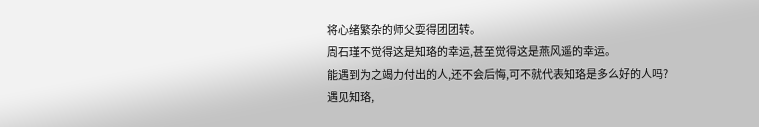将心绪繁杂的师父耍得团团转。
周石瑾不觉得这是知珞的幸运,甚至觉得这是燕风遥的幸运。
能遇到为之竭力付出的人,还不会后悔,可不就代表知珞是多么好的人吗?
遇见知珞,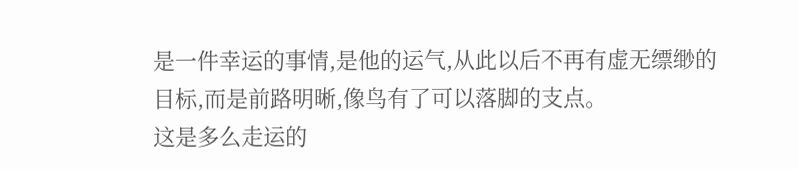是一件幸运的事情,是他的运气,从此以后不再有虚无缥缈的目标,而是前路明晰,像鸟有了可以落脚的支点。
这是多么走运的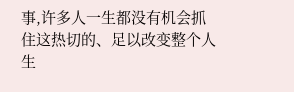事,许多人一生都没有机会抓住这热切的、足以改变整个人生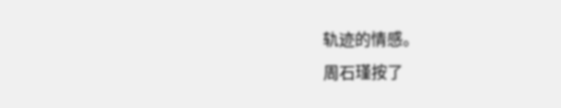轨迹的情感。
周石瑾按了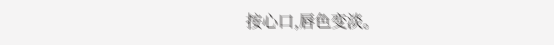按心口,唇色变淡。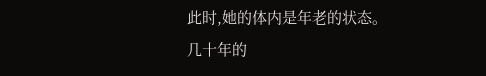此时,她的体内是年老的状态。
几十年的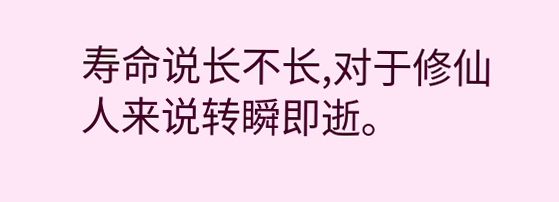寿命说长不长,对于修仙人来说转瞬即逝。